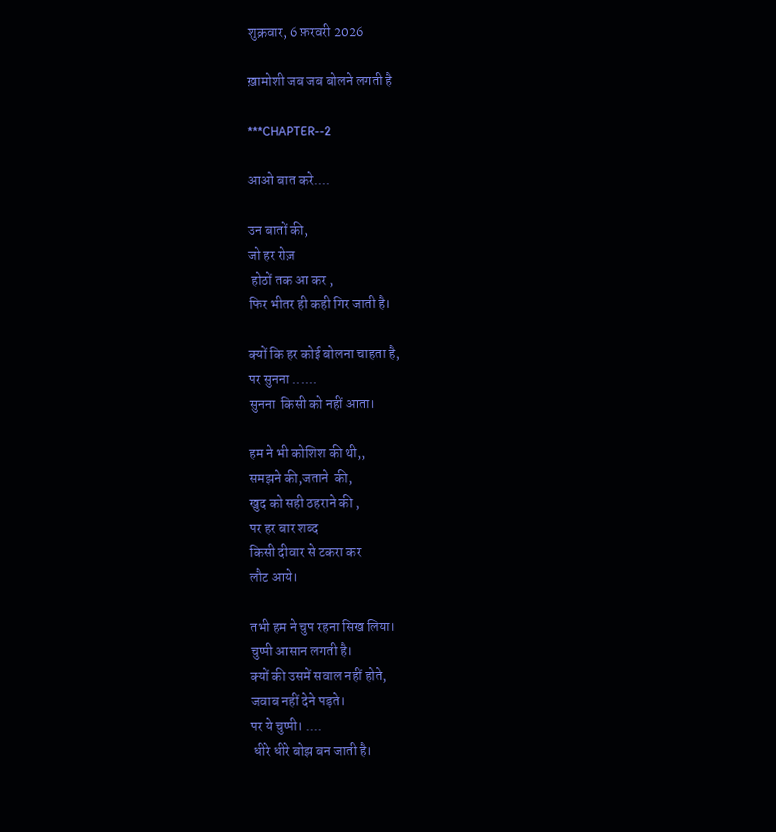शुक्रवार, 6 फ़रवरी 2026

ख़ामोशी जब जब बोलने लगती है

***CHAPTER--2

आओ बात करे....

उन बातों की,
जो हर रोज़
 होठों तक आ कर ,
फिर भीतर ही कही गिर जाती है।

क्यों कि हर कोई बोलना चाहता है,
पर सुनना ......
सुनना  किसी को नहीं आता।

हम ने भी कोशिश की थी,,
समझने की,जताने  की,
खुद को सही ठहराने की ,
पर हर बार शब्द
किसी दीवार से टकरा कर
लौट आये।

तभी हम ने चुप रहना सिख लिया।
चुप्पी आसान लगती है।
क्यों की उसमें सवाल नहीं होते,
जवाब नहीं देने पड़ते।
पर ये चुप्पी। ....
 धीरे धीरे बोझ बन जाती है।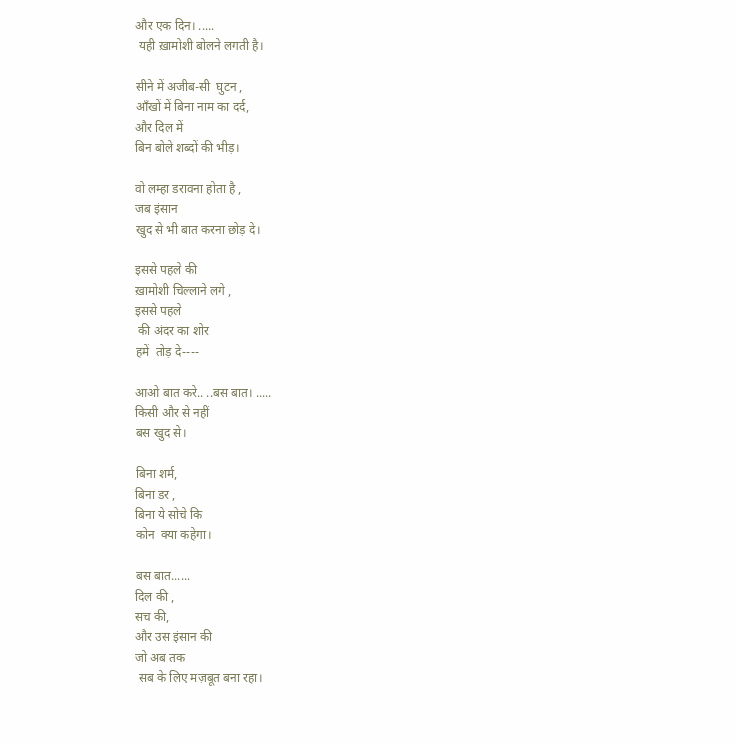और एक दिन। .....
 यही ख़ामोशी बोलने लगती है।

सीने में अजीब-सी  घुटन ,
आँखों में बिना नाम का दर्द,
और दिल में
बिन बोले शब्दों की भीड़।

वो लम्हा डरावना होता है ,
जब इंसान
खुद से भी बात करना छोड़ दे।

इससे पहले की
ख़ामोशी चिल्लाने लगे ,
इससे पहले
 की अंदर का शोर
हमें  तोड़ दे----

आओ बात करे.. ..बस बात। .....
किसी और से नहीं
बस खुद से।

बिना शर्म,
बिना डर ,
बिना ये सोचे कि
कोन  क्या कहेगा।

बस बात......
दिल की ,
सच की,
और उस इंसान की
जो अब तक
 सब के लिए मज़बूत बना रहा।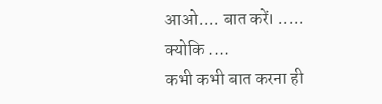आओ.... बात करें। .....
क्योकि ....
कभी कभी बात करना ही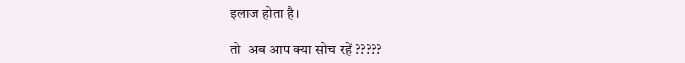इलाज होता है।

तो  अब आप क्या सोच रहें ?????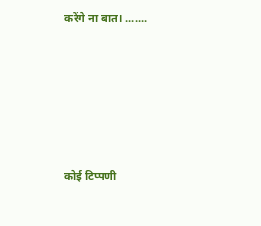करेंगे ना बात। .......






कोई टिप्पणी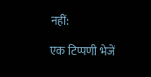नहीं:

एक टिप्पणी भेजें